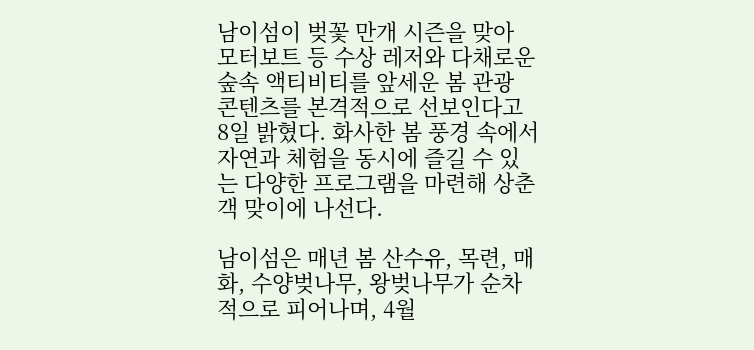남이섬이 벚꽃 만개 시즌을 맞아 모터보트 등 수상 레저와 다채로운 숲속 액티비티를 앞세운 봄 관광 콘텐츠를 본격적으로 선보인다고 8일 밝혔다. 화사한 봄 풍경 속에서 자연과 체험을 동시에 즐길 수 있는 다양한 프로그램을 마련해 상춘객 맞이에 나선다.

남이섬은 매년 봄 산수유, 목련, 매화, 수양벚나무, 왕벚나무가 순차적으로 피어나며, 4월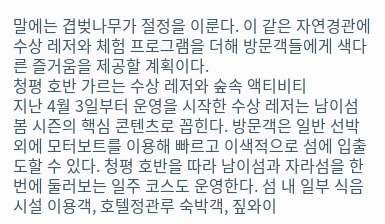말에는 겹벚나무가 절정을 이룬다. 이 같은 자연경관에 수상 레저와 체험 프로그램을 더해 방문객들에게 색다른 즐거움을 제공할 계획이다.
청평 호반 가르는 수상 레저와 숲속 액티비티
지난 4월 3일부터 운영을 시작한 수상 레저는 남이섬 봄 시즌의 핵심 콘텐츠로 꼽힌다. 방문객은 일반 선박 외에 모터보트를 이용해 빠르고 이색적으로 섬에 입출도할 수 있다. 청평 호반을 따라 남이섬과 자라섬을 한 번에 둘러보는 일주 코스도 운영한다. 섬 내 일부 식음시설 이용객, 호텔정관루 숙박객, 짚와이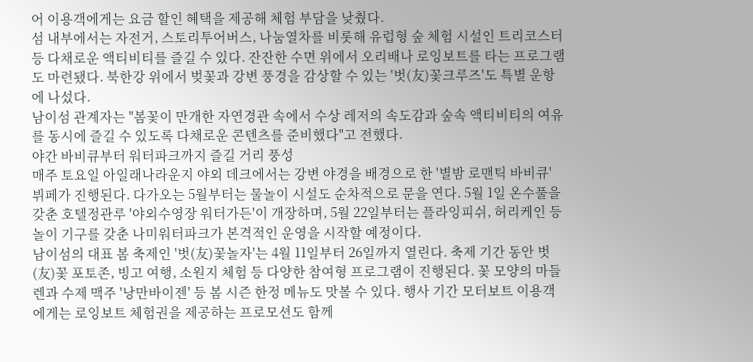어 이용객에게는 요금 할인 혜택을 제공해 체험 부담을 낮췄다.
섬 내부에서는 자전거, 스토리투어버스, 나눔열차를 비롯해 유럽형 숲 체험 시설인 트리코스터 등 다채로운 액티비티를 즐길 수 있다. 잔잔한 수면 위에서 오리배나 로잉보트를 타는 프로그램도 마련됐다. 북한강 위에서 벚꽃과 강변 풍경을 감상할 수 있는 '벗(友)꽃크루즈'도 특별 운항에 나섰다.
남이섬 관계자는 "봄꽃이 만개한 자연경관 속에서 수상 레저의 속도감과 숲속 액티비티의 여유를 동시에 즐길 수 있도록 다채로운 콘텐츠를 준비했다"고 전했다.
야간 바비큐부터 워터파크까지 즐길 거리 풍성
매주 토요일 아일래나라운지 야외 데크에서는 강변 야경을 배경으로 한 '별밤 로맨틱 바비큐' 뷔페가 진행된다. 다가오는 5월부터는 물놀이 시설도 순차적으로 문을 연다. 5월 1일 온수풀을 갖춘 호텔정관루 '야외수영장 워터가든'이 개장하며, 5월 22일부터는 플라잉피쉬, 허리케인 등 놀이 기구를 갖춘 나미워터파크가 본격적인 운영을 시작할 예정이다.
남이섬의 대표 봄 축제인 '벗(友)꽃놀자'는 4월 11일부터 26일까지 열린다. 축제 기간 동안 벗(友)꽃 포토존, 빙고 여행, 소원지 체험 등 다양한 참여형 프로그램이 진행된다. 꽃 모양의 마들렌과 수제 맥주 '낭만바이젠' 등 봄 시즌 한정 메뉴도 맛볼 수 있다. 행사 기간 모터보트 이용객에게는 로잉보트 체험권을 제공하는 프로모션도 함께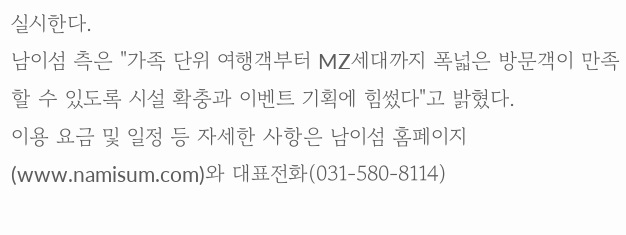실시한다.
남이섬 측은 "가족 단위 여행객부터 MZ세대까지 폭넓은 방문객이 만족할 수 있도록 시설 확충과 이벤트 기획에 힘썼다"고 밝혔다.
이용 요금 및 일정 등 자세한 사항은 남이섬 홈페이지(www.namisum.com)와 대표전화(031-580-8114)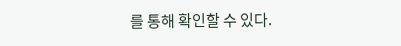를 통해 확인할 수 있다.